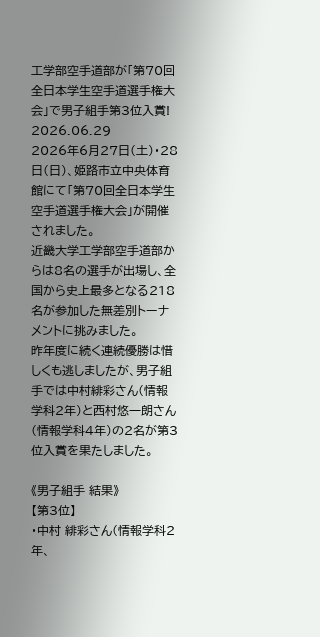工学部空手道部が「第70回全日本学生空手道選手権大会」で男子組手第3位入賞!
2026.06.29
2026年6月27日(土)・28日(日)、姫路市立中央体育館にて「第70回全日本学生空手道選手権大会」が開催されました。
近畿大学工学部空手道部からは8名の選手が出場し、全国から史上最多となる218名が参加した無差別トーナメントに挑みました。
昨年度に続く連続優勝は惜しくも逃しましたが、男子組手では中村緋彩さん(情報学科2年)と西村悠一朗さん(情報学科4年)の2名が第3位入賞を果たしました。

《男子組手 結果》
【第3位】
・中村 緋彩さん(情報学科2年、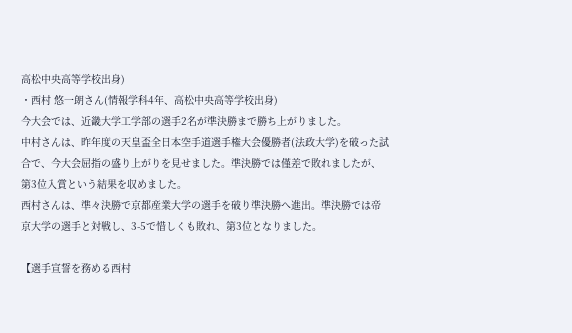高松中央高等学校出身)
・西村 悠一朗さん(情報学科4年、高松中央高等学校出身)
今大会では、近畿大学工学部の選手2名が準決勝まで勝ち上がりました。
中村さんは、昨年度の天皇盃全日本空手道選手権大会優勝者(法政大学)を破った試合で、今大会屈指の盛り上がりを見せました。準決勝では僅差で敗れましたが、第3位入賞という結果を収めました。
西村さんは、準々決勝で京都産業大学の選手を破り準決勝へ進出。準決勝では帝京大学の選手と対戦し、3-5で惜しくも敗れ、第3位となりました。

【選手宣誓を務める西村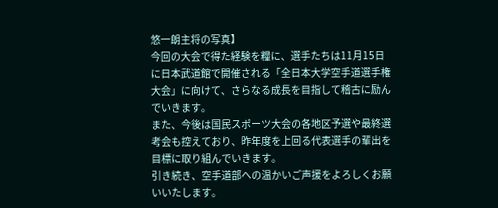悠一朗主将の写真】
今回の大会で得た経験を糧に、選手たちは11月15日に日本武道館で開催される「全日本大学空手道選手権大会」に向けて、さらなる成長を目指して稽古に励んでいきます。
また、今後は国民スポーツ大会の各地区予選や最終選考会も控えており、昨年度を上回る代表選手の輩出を目標に取り組んでいきます。
引き続き、空手道部への温かいご声援をよろしくお願いいたします。